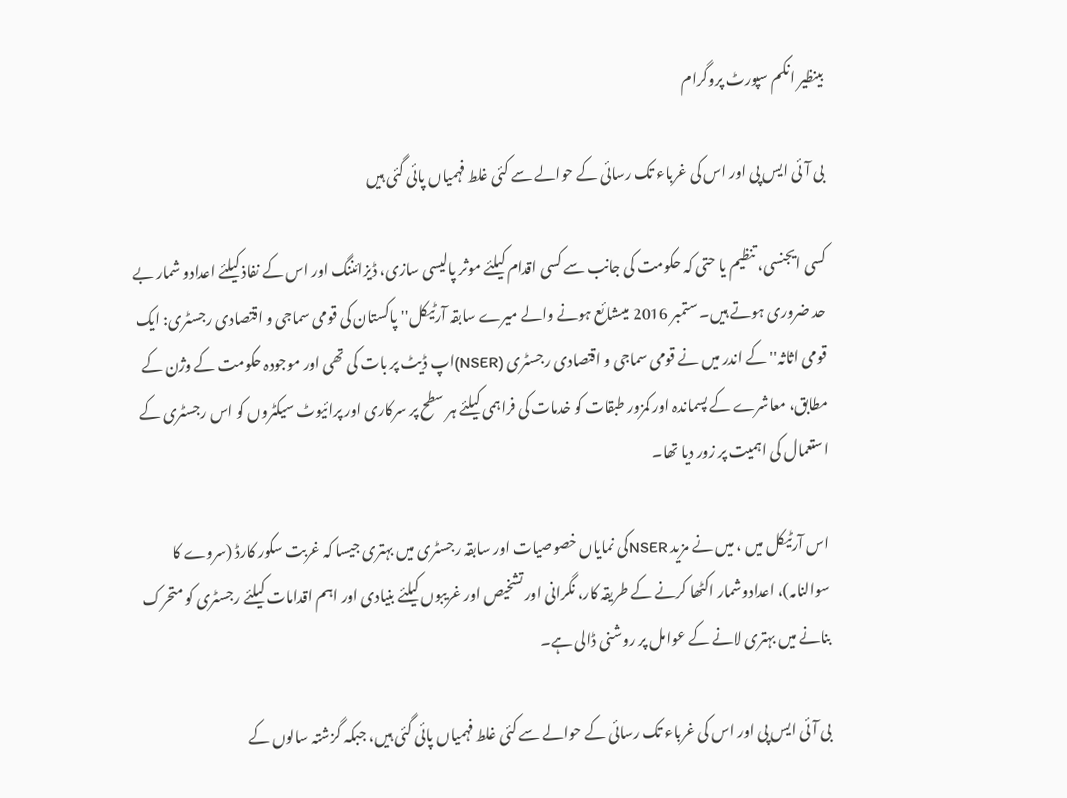بینظیر انکم سپورٹ پروگرام

بی آئی ایس پی اور اس کی غرباء تک رسائی کے حوالے سے کئی غلط فہمیاں پائی گئی ہیں

کسی ایجنسی، تنظیم یا حتی کہ حکومت کی جانب سے کسی اقدام کیلئے موثر پالیسی سازی، ڈیزائننگ اور اس کے نفاذ کیلئے اعدادو شمار بے حد ضروری ہوتے ہیں۔ ستمبر 2016 میںشائع ہونے والے میرے سابقہ آرٹیکل''پاکستان کی قومی سماجی و اقتصادی رجسٹری: ایک قومی اثاثہ'' کے اندر میں نے قومی سماجی و اقتصادی رجسٹری (NSER)اپ ڈیٹ پر بات کی تھی اور موجودہ حکومت کے وژن کے مطابق، معاشرے کے پسماندہ اور کمزور طبقات کو خدمات کی فراہمی کیلئے ہر سطح پر سرکاری اور پرائیوٹ سیکٹروں کو اس رجسٹری کے استعمال کی اہمیت پر زور دیا تھا۔

اس آرٹیکل میں ، میں نے مزید NSERکی نمایاں خصوصیات اور سابقہ رجسٹری میں بہتری جیسا کہ غربت سکور کارڈ (سروے کا سوالنامہ)، اعدادوشمار اکٹھا کرنے کے طریقہ کار، نگرانی اور تشخیص اور غریبوں کیلئے بنیادی اور اہم اقدامات کیلئے رجسٹری کو متحرک بنانے میں بہتری لانے کے عوامل پر روشنی ڈالی ہے۔

بی آئی ایس پی اور اس کی غرباء تک رسائی کے حوالے سے کئی غلط فہمیاں پائی گئی ہیں، جبکہ گزشتہ سالوں کے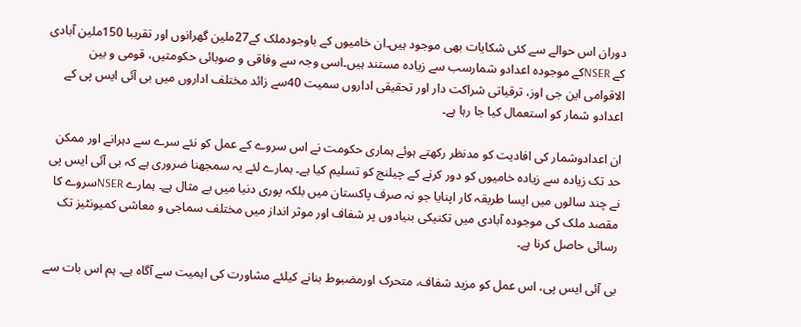دوران اس حوالے سے کئی شکایات بھی موجود ہیں۔ان خامیوں کے باوجودملک کے27ملین گھرانوں اور تقریبا 150ملین آبادی کے NSERکے موجودہ اعدادو شمارسب سے زیادہ مستند ہیں۔اسی وجہ سے وفاقی و صوبائی حکومتیں، قومی و بین الاقوامی این جی اوز، ترقیاتی شراکت دار اور تحقیقی اداروں سمیت 40سے زائد مختلف اداروں میں بی آئی ایس پی کے اعدادو شمار کو استعمال کیا جا رہا ہے۔

ان اعدادوشمار کی افادیت کو مدنظر رکھتے ہوئے ہماری حکومت نے اس سروے کے عمل کو نئے سرے سے دہرانے اور ممکن حد تک زیادہ سے زیادہ خامیوں کو دور کرنے کے چیلنج کو تسلیم کیا ہے۔ ہمارے لئے یہ سمجھنا ضروری ہے کہ بی آئی ایس پی نے چند سالوں میں ایسا طریقہ کار اپنایا جو نہ صرف پاکستان میں بلکہ پوری دنیا میں بے مثال ہے۔ ہمارے NSERسروے کا مقصد ملک کی موجودہ آبادی میں تکنیکی بنیادوں پر شفاف اور موثر انداز میں مختلف سماجی و معاشی کمیونٹیز تک رسائی حاصل کرنا ہے۔

بی آئی ایس پی، اس عمل کو مزید شفاف، متحرک اورمضبوط بنانے کیلئے مشاورت کی اہمیت سے آگاہ ہے۔ ہم اس بات سے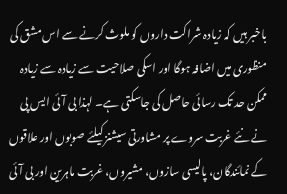باخبر ہیں کہ زیادہ شراکت داروں کو ملوث کرنے سے اس مشق کی منظوری میں اضافہ ہوگا اور اسکی صلاحیت سے زیادہ سے زیادہ ممکن حد تک رسائی حاصل کی جاسکتی ہے۔ لہذا بی آئی ایس پی نے نئے غربت سروے پر مشاورتی سیشنز کیلئے صوبوں اور علاقوں کے نمائندگان، پالیسی سازوں، مشیروں، غربت ماہرین اور بی آئی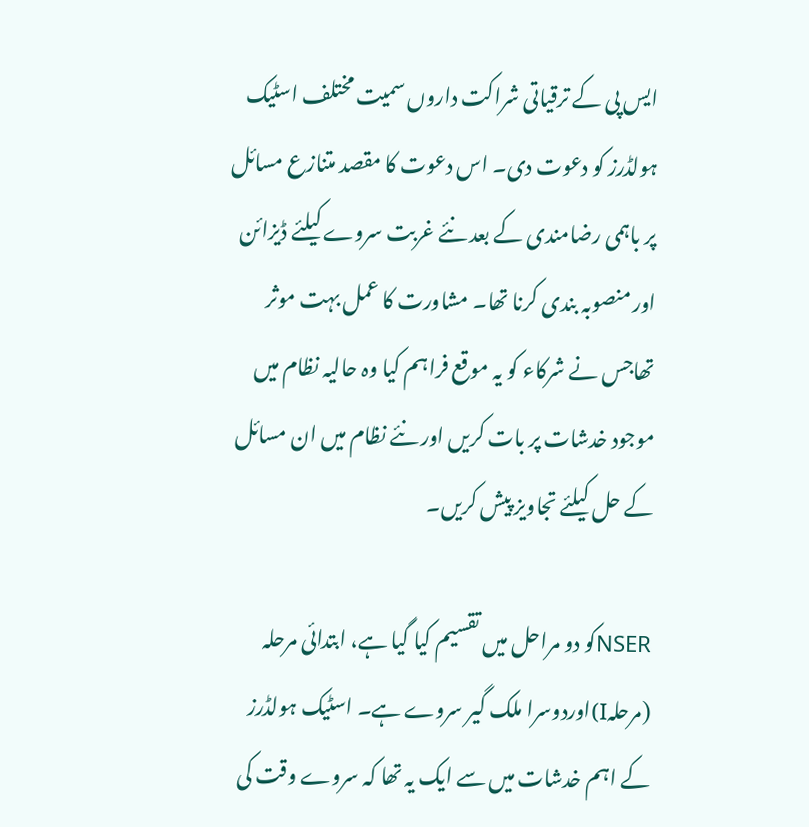ایس پی کے ترقیاتی شراکت داروں سمیت مختلف اسٹیک ہولڈرز کو دعوت دی۔ اس دعوت کا مقصد متنازع مسائل پر باہمی رضامندی کے بعد نئے غربت سروے کیلئے ڈیزائن اور منصوبہ بندی کرنا تھا۔ مشاورت کا عمل بہت موثر تھاجس نے شرکاء کو یہ موقع فراہم کیا وہ حالیہ نظام میں موجود خدشات پر بات کریں اور نئے نظام میں ان مسائل کے حل کیلئے تجاویز پیش کریں۔

NSERکو دو مراحل میں تقسیم کیا گیا ہے، ابتدائی مرحلہ (مرحلہI)اوردوسرا ملک گیر سروے ہے۔ اسٹیک ہولڈرز کے اہم خدشات میں سے ایک یہ تھا کہ سروے وقت کی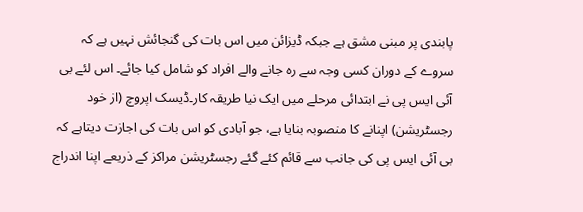پابندی پر مبنی مشق ہے جبکہ ڈیزائن میں اس بات کی گنجائش نہیں ہے کہ سروے کے دوران کسی وجہ سے رہ جانے والے افراد کو شامل کیا جائے۔ اس لئے بی آئی ایس پی نے ابتدائی مرحلے میں ایک نیا طریقہ کار۔ڈیسک اپروچ (از خود رجسٹریشن) اپنانے کا منصوبہ بنایا ہے، جو آبادی کو اس بات کی اجازت دیتاہے کہ بی آئی ایس پی کی جانب سے قائم کئے گئے رجسٹریشن مراکز کے ذریعے اپنا اندراج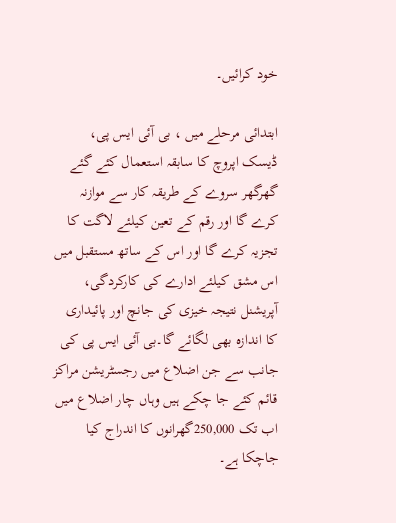خود کرائیں۔

ابتدائی مرحلے میں ، بی آئی ایس پی، ڈیسک اپروچ کا سابقہ استعمال کئے گئے گھرگھر سروے کے طریقہ کار سے موازنہ کرے گا اور رقم کے تعین کیلئے لاگت کا تجزیہ کرے گا اور اس کے ساتھ مستقبل میں اس مشق کیلئے ادارے کی کارکردگی، آپریشنل نتیجہ خیزی کی جانچ اور پائیداری کا اندازہ بھی لگائے گا۔بی آئی ایس پی کی جانب سے جن اضلاع میں رجسٹریشن مراکز قائم کئے جا چکے ہیں وہاں چار اضلاع میں اب تک 250,000گھرانوں کا اندراج کیا جاچکا ہے۔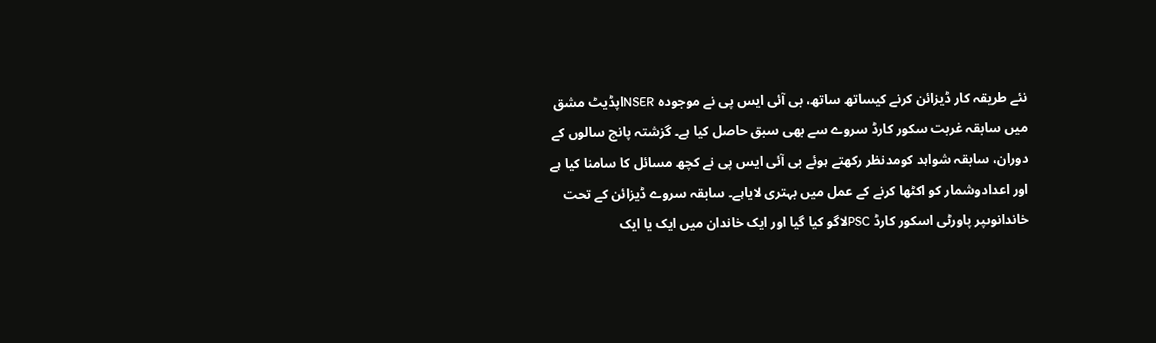نئے طریقہ کار ڈیزائن کرنے کیساتھ ساتھ، بی آئی ایس پی نے موجودہ NSERاپڈیٹ مشق میں سابقہ غربت سکور کارڈ سروے سے بھی سبق حاصل کیا ہے۔ گزشتہ پانچ سالوں کے دوران، سابقہ شواہد کومدنظر رکھتے ہوئے بی آئی ایس پی نے کچھ مسائل کا سامنا کیا ہے اور اعدادوشمار کو اکٹھا کرنے کے عمل میں بہتری لایاہے۔ سابقہ سروے ڈیزائن کے تحت خاندانوںپر پاورٹی اسکور کارڈ PSCلاگو کیا گیا اور ایک خاندان میں ایک یا ایک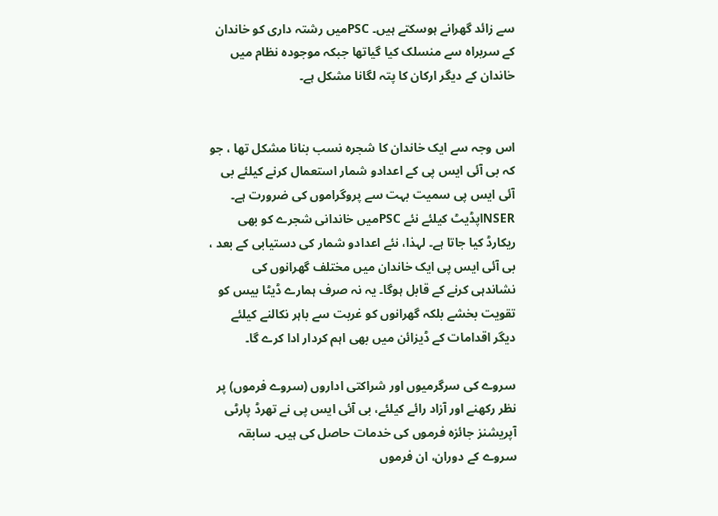سے زائد گھرانے ہوسکتے ہیں۔ PSCمیں رشتہ داری کو خاندان کے سربراہ سے منسلک کیا گیاتھا جبکہ موجودہ نظام میں خاندان کے دیگر ارکان کا پتہ لگانا مشکل ہے۔


اس وجہ سے ایک خاندان کا شجرہ نسب بنانا مشکل تھا ، جو کہ بی آئی ایس پی کے اعدادو شمار استعمال کرنے کیلئے بی آئی ایس پی سمیت بہت سے پروگراموں کی ضرورت ہے۔ NSERاپڈیٹ کیلئے نئے PSCمیں خاندانی شجرے کو بھی ریکارڈ کیا جاتا ہے۔ لہذا، نئے اعدادو شمار کی دستیابی کے بعد ، بی آئی ایس پی ایک خاندان میں مختلف گھرانوں کی نشاندہی کرنے کے قابل ہوگا۔ یہ نہ صرف ہمارے ڈیٹا بیس کو تقویت بخشے بلکہ گھرانوں کو غربت سے باہر نکالنے کیلئے دیگر اقدامات کے ڈیزائن میں بھی اہم کردار ادا کرے گا۔

سروے کی سرگرمیوں اور شراکتی اداروں (سروے فرموں) پر نظر رکھنے اور آزاد رائے کیلئے، بی آئی ایس پی نے تھرڈ پارٹی آپریشنز جائزہ فرموں کی خدمات حاصل کی ہیں۔ سابقہ سروے کے دوران، ان فرموں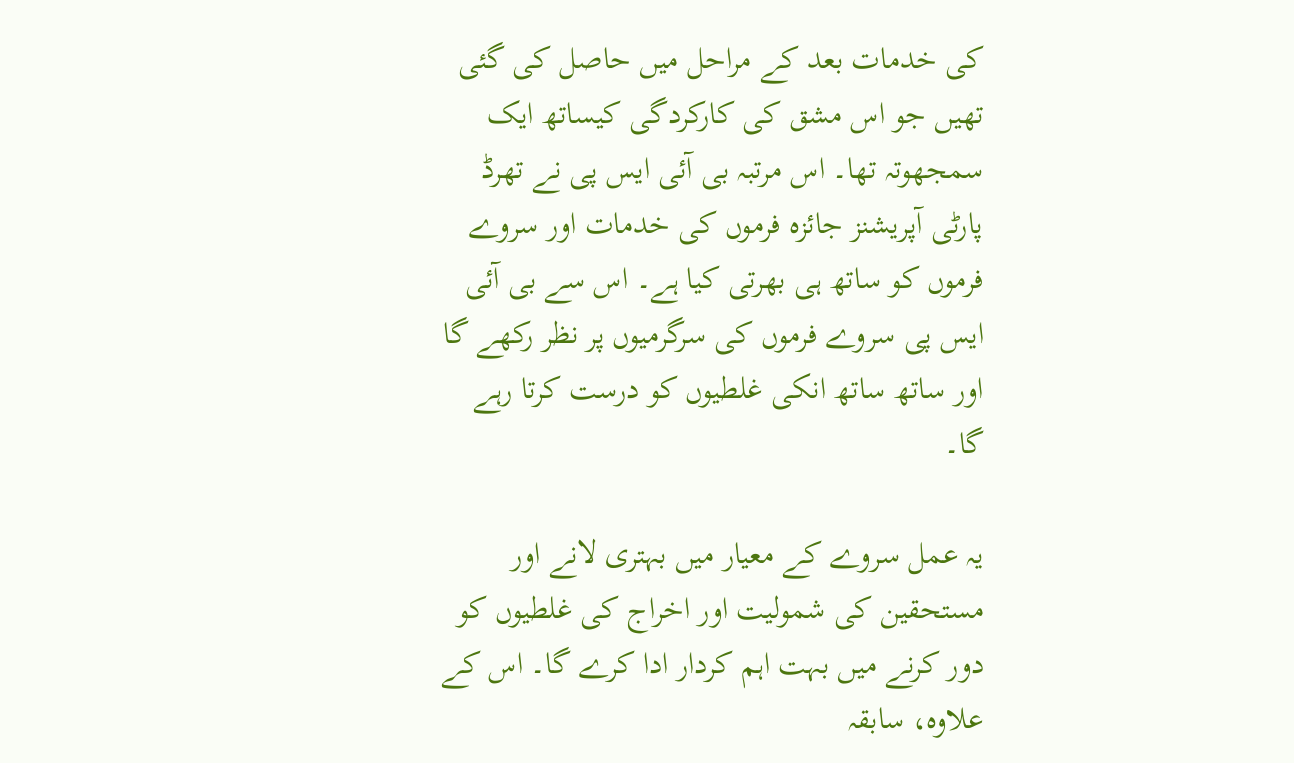کی خدمات بعد کے مراحل میں حاصل کی گئی تھیں جو اس مشق کی کارکردگی کیساتھ ایک سمجھوتہ تھا۔ اس مرتبہ بی آئی ایس پی نے تھرڈ پارٹی آپریشنز جائزہ فرموں کی خدمات اور سروے فرموں کو ساتھ ہی بھرتی کیا ہے۔ اس سے بی آئی ایس پی سروے فرموں کی سرگرمیوں پر نظر رکھے گا اور ساتھ ساتھ انکی غلطیوں کو درست کرتا رہے گا۔

یہ عمل سروے کے معیار میں بہتری لانے اور مستحقین کی شمولیت اور اخراج کی غلطیوں کو دور کرنے میں بہت اہم کردار ادا کرے گا۔ اس کے علاوہ، سابقہ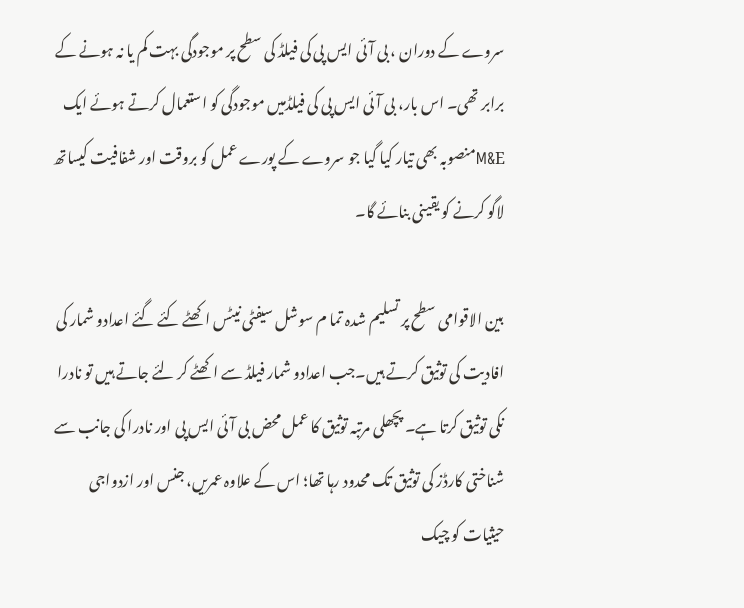سروے کے دوران ، بی آئی ایس پی کی فیلڈ کی سطح پر موجودگی بہت کم یا نہ ہونے کے برابر تھی۔ اس بار، بی آئی ایس پی کی فیلڈمیں موجودگی کو استعمال کرتے ہوئے ایک M&Eمنصوبہ بھی تیار کیا گیا جو سروے کے پورے عمل کو بروقت اور شفافیت کیساتھ لاگو کرنے کو یقینی بنائے گا۔

بین الاقوامی سطح پر تسلیم شدہ تما م سوشل سیفٹی نیٹس اکھٹے کئے گئے اعدادو شمار کی افادیت کی توثیق کرتے ہیں۔جب اعدادو شمار فیلڈ سے اکھٹے کر لئے جاتے ہیں تو نادرا نکی توثیق کرتا ہے۔ پچھلی مرتبہ توثیق کا عمل محض بی آئی ایس پی اور نادرا کی جانب سے شناختی کارڈز کی توثیق تک محدود رہا تھا؛ اس کے علاوہ عمریں، جنس اور ازدواجی حیثیات کو چیک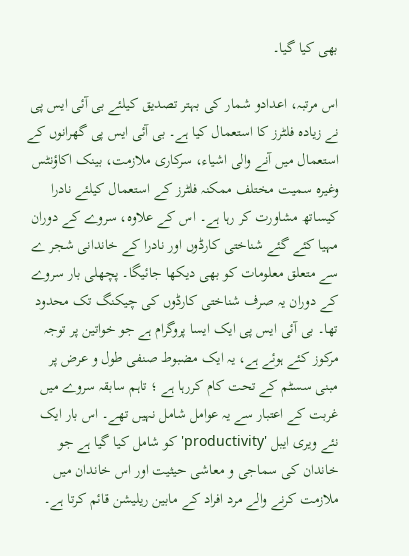بھی کیا گیا۔

اس مرتبہ، اعدادو شمار کی بہتر تصدیق کیلئے بی آئی ایس پی نے زیادہ فلٹرز کا استعمال کیا ہے۔ بی آئی ایس پی گھرانوں کے استعمال میں آنے والی اشیاء، سرکاری ملازمت، بینک اکاؤنٹس وغیرہ سمیت مختلف ممکنہ فلٹرز کے استعمال کیلئے نادرا کیساتھ مشاورت کر رہا ہے۔ اس کے علاوہ، سروے کے دوران مہیا کئے گئے شناختی کارڈوں اور نادرا کے خاندانی شجر ے سے متعلق معلومات کو بھی دیکھا جائیگا۔ پچھلی بار سروے کے دوران یہ صرف شناختی کارڈوں کی چیکنگ تک محدود تھا۔ بی آئی ایس پی ایک ایسا پروگرام ہے جو خواتین پر توجہ مرکوز کئے ہوئے ہے، یہ ایک مضبوط صنفی طول و عرض پر مبنی سسٹم کے تحت کام کررہا ہے ؛ تاہم سابقہ سروے میں غربت کے اعتبار سے یہ عوامل شامل نہیں تھے۔ اس بار ایک نئے ویری ایبل 'productivity' کو شامل کیا گیا ہے جو خاندان کی سماجی و معاشی حیثیت اور اس خاندان میں ملازمت کرنے والے مرد افراد کے مابین ریلیشن قائم کرتا ہے۔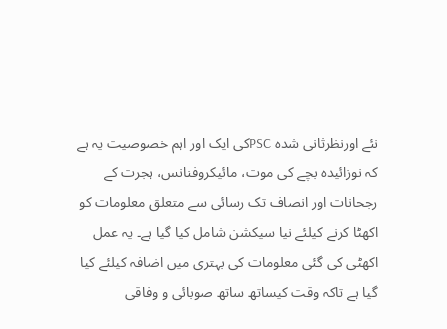نئے اورنظرثانی شدہ PSCکی ایک اور اہم خصوصیت یہ ہے کہ نوزائیدہ بچے کی موت، مائیکروفنانس، ہجرت کے رجحانات اور انصاف تک رسائی سے متعلق معلومات کو اکھٹا کرنے کیلئے نیا سیکشن شامل کیا گیا ہے۔ یہ عمل اکھٹی کی گئی معلومات کی بہتری میں اضافہ کیلئے کیا گیا ہے تاکہ وقت کیساتھ ساتھ صوبائی و وفاقی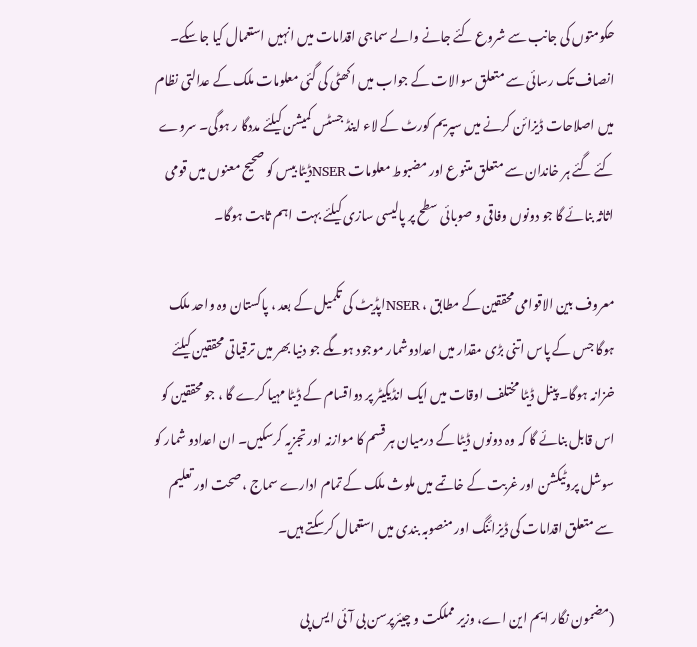حکومتوں کی جانب سے شروع کئے جانے والے سماجی اقدامات میں انہیں استعمال کیا جاسکے۔ انصاف تک رسائی سے متعلق سوالات کے جواب میں اکھٹی کی گئی معلومات ملک کے عدالتی نظام میں اصلاحات ڈیزائن کرنے میں سپریم کورٹ کے لاء اینڈ جسٹس کمیشن کیلئے مددگا ر ہوگی۔ سروے کئے گئے ہر خاندان سے متعلق متنوع اور مضبوط معلومات NSERڈیٹا بیس کو صحیح معنوں میں قومی اثاثہ بنائے گا جو دونوں وفاقی و صوبائی سطح پر پالیسی سازی کیلئے بہت اہم ثابت ہوگا۔

معروف بین الاقوامی محققین کے مطابق ، NSERاپڈیٹ کی تکمیل کے بعد ، پاکستان وہ واحد ملک ہوگا جس کے پاس اتنی بڑی مقدار میں اعدادوشمار موجود ہوںگے جو دنیا بھر میں ترقیاتی محققین کیلئے خزانہ ہوگا۔ پینل ڈیٹا مختلف اوقات میں ایک انڈیکیٹر پر دواقسام کے ڈیٹا مہیا کرے گا ، جو محققین کو اس قابل بنائے گا کہ وہ دونوں ڈیٹا کے درمیان ہر قسم کا موازنہ اور تجزیہ کرسکیں۔ ان اعدادو شمار کو سوشل پروٹیکشن اور غربت کے خاتمے میں ملوث ملک کے تمام ادارے سماج ، صحت اور تعلیم سے متعلق اقدامات کی ڈیزائنگ اور منصوبہ بندی میں استعمال کرسکتے ہیں۔

(مضمون نگار ایم این اے، وزیر مملکت و چیئرپرسن بی آئی ایس پی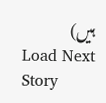ہیں)
Load Next Story